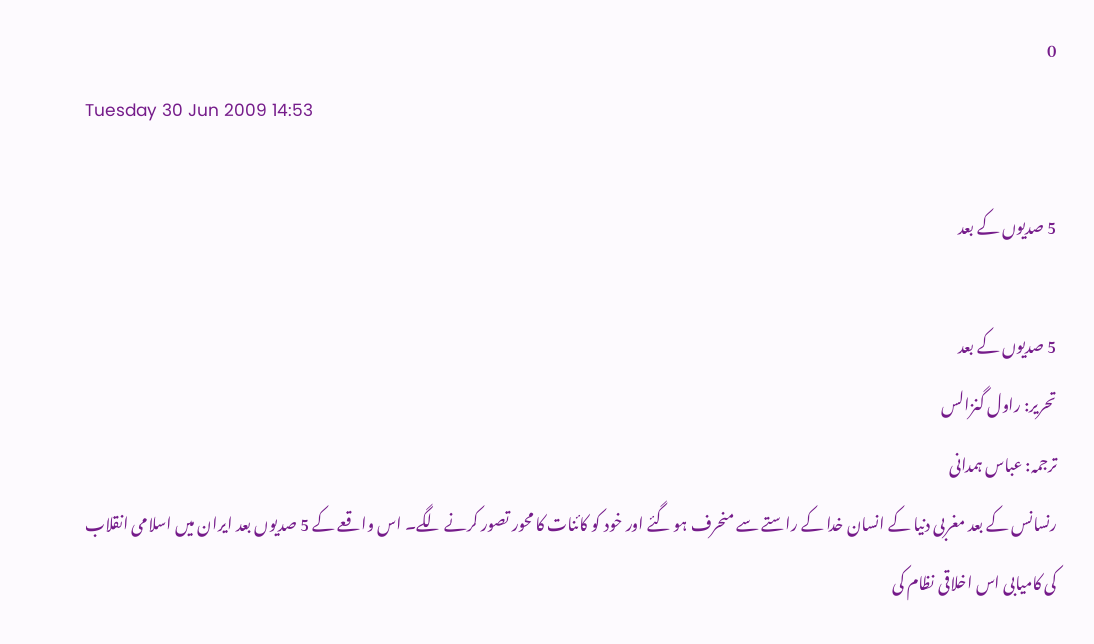0
Tuesday 30 Jun 2009 14:53

5 صدیوں کے بعد

5 صدیوں کے بعد
تحریر: راول گنزالس
ترجمہ: عباس ہمدانی
رنسانس کے بعد مغربی دنیا کے انسان خدا کے راستے سے منحرف ہو گئے اور خود کو کائنات کا محور تصور کرنے لگے۔ اس واقعے کے 5 صدیوں بعد ایران میں اسلامی انقلاب کی کامیابی اس اخلاقی نظام کی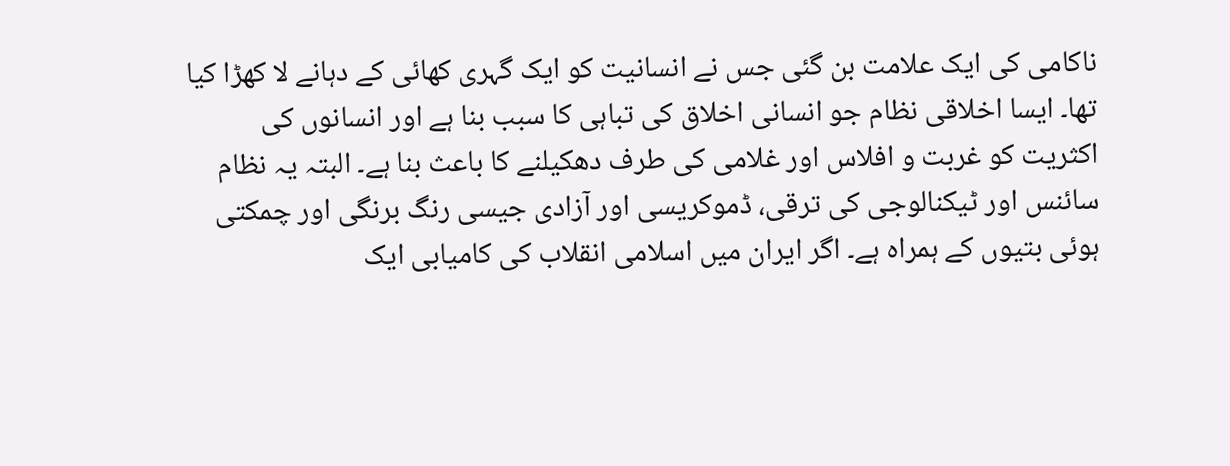ناکامی کی ایک علامت بن گئی جس نے انسانیت کو ایک گہری کھائی کے دہانے لا کھڑا کیا تھا۔ ایسا اخلاقی نظام جو انسانی اخلاق کی تباہی کا سبب بنا ہے اور انسانوں کی اکثریت کو غربت و افلاس اور غلامی کی طرف دھکیلنے کا باعث بنا ہے۔ البتہ یہ نظام سائنس اور ٹیکنالوجی کی ترقی، ڈموکریسی اور آزادی جیسی رنگ برنگی اور چمکتی ہوئی بتیوں کے ہمراہ ہے۔ اگر ایران میں اسلامی انقلاب کی کامیابی ایک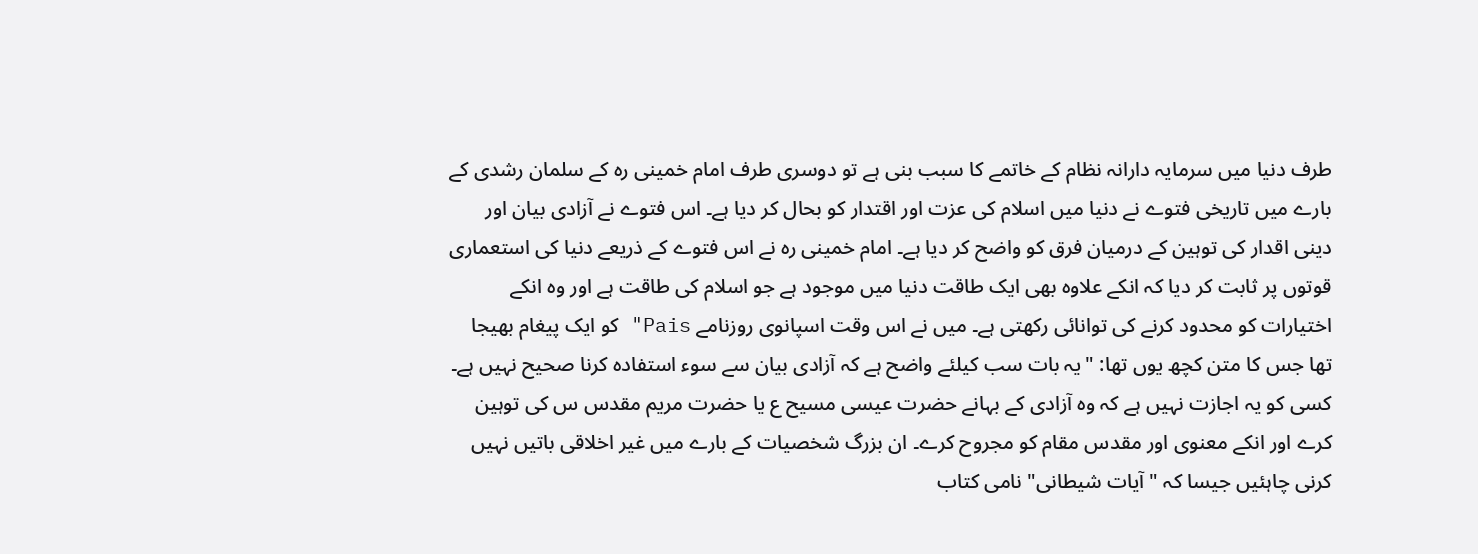طرف دنیا میں سرمایہ دارانہ نظام کے خاتمے کا سبب بنی ہے تو دوسری طرف امام خمینی رہ کے سلمان رشدی کے بارے میں تاریخی فتوے نے دنیا میں اسلام کی عزت اور اقتدار کو بحال کر دیا ہے۔ اس فتوے نے آزادی بیان اور دینی اقدار کی توہین کے درمیان فرق کو واضح کر دیا ہے۔ امام خمینی رہ نے اس فتوے کے ذریعے دنیا کی استعماری قوتوں پر ثابت کر دیا کہ انکے علاوہ بھی ایک طاقت دنیا میں موجود ہے جو اسلام کی طاقت ہے اور وہ انکے اختیارات کو محدود کرنے کی توانائی رکھتی ہے۔ میں نے اس وقت اسپانوی روزنامے Pais" کو ایک پیغام بھیجا تھا جس کا متن کچھ یوں تھا: "یہ بات سب کیلئے واضح ہے کہ آزادی بیان سے سوء استفادہ کرنا صحیح نہیں ہے۔ کسی کو یہ اجازت نہیں ہے کہ وہ آزادی کے بہانے حضرت عیسی مسیح ع یا حضرت مریم مقدس س کی توہین کرے اور انکے معنوی اور مقدس مقام کو مجروح کرے۔ ان بزرگ شخصیات کے بارے میں غیر اخلاقی باتیں نہیں کرنی چاہئیں جیسا کہ "آیات شیطانی" نامی کتاب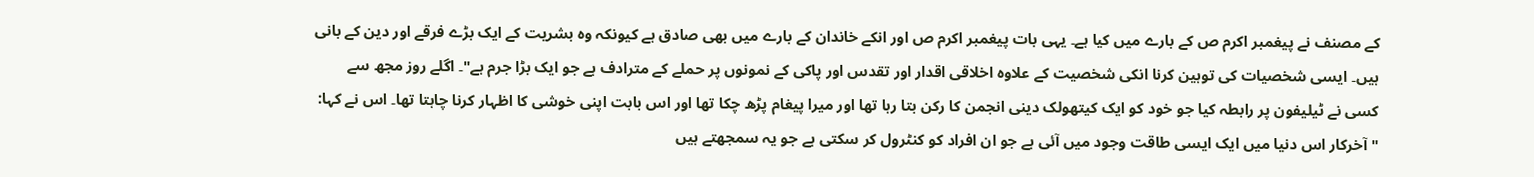کے مصنف نے پیغمبر اکرم ص کے بارے میں کیا ہے۔ یہی بات پیغمبر اکرم ص اور انکے خاندان کے بارے میں بھی صادق ہے کیونکہ وہ بشریت کے ایک بڑے فرقے اور دین کے بانی ہیں۔ ایسی شخصیات کی توہین کرنا انکی شخصیت کے علاوہ اخلاقی اقدار اور تقدس اور پاکی کے نمونوں پر حملے کے مترادف ہے جو ایک بڑا جرم ہے"۔ اگلے روز مجھ سے کسی نے ٹیلیفون پر رابطہ کیا جو خود کو ایک کیتھولک دینی انجمن کا رکن بتا رہا تھا اور میرا پیغام پڑھ چکا تھا اور اس بابت اپنی خوشی کا اظہار کرنا چاہتا تھا۔ اس نے کہا: "آخرکار اس دنیا میں ایک ایسی طاقت وجود میں آئی ہے جو ان افراد کو کنٹرول کر سکتی ہے جو یہ سمجھتے ہیں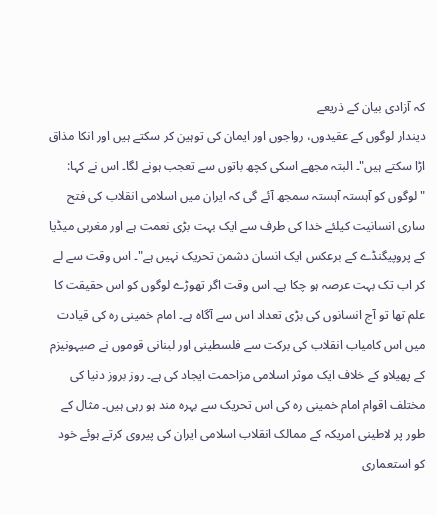کہ آزادی بیان کے ذریعے
دیندار لوگوں کے عقیدوں، رواجوں اور ایمان کی توہین کر سکتے ہیں اور انکا مذاق اڑا سکتے ہیں"۔ البتہ مجھے اسکی کچھ باتوں سے تعجب ہونے لگا۔ اس نے کہا: "لوگوں کو آہستہ آہستہ سمجھ آئے گی کہ ایران میں اسلامی انقلاب کی فتح ساری انسانیت کیلئے خدا کی طرف سے ایک بہت بڑی نعمت ہے اور مغربی میڈیا کے پروپیگنڈے کے برعکس ایک انسان دشمن تحریک نہیں ہے"۔ اس وقت سے لے کر اب تک بہت عرصہ ہو چکا ہے۔ اس وقت اگر تھوڑے لوگوں کو اس حقیقت کا علم تھا تو آج انسانوں کی بڑی تعداد اس سے آگاہ ہے۔ امام خمینی رہ کی قیادت میں اس کامیاب انقلاب کی برکت سے فلسطینی اور لبنانی قوموں نے صیہونیزم کے پھیلاو کے خلاف ایک موثر اسلامی مزاحمت ایجاد کی ہے۔ روز بروز دنیا کی مختلف اقوام امام خمینی رہ کی اس تحریک سے بہرہ مند ہو رہی ہیں۔ مثال کے طور پر لاطینی امریکہ کے ممالک انقلاب اسلامی ایران کی پیروی کرتے ہوئے خود کو استعماری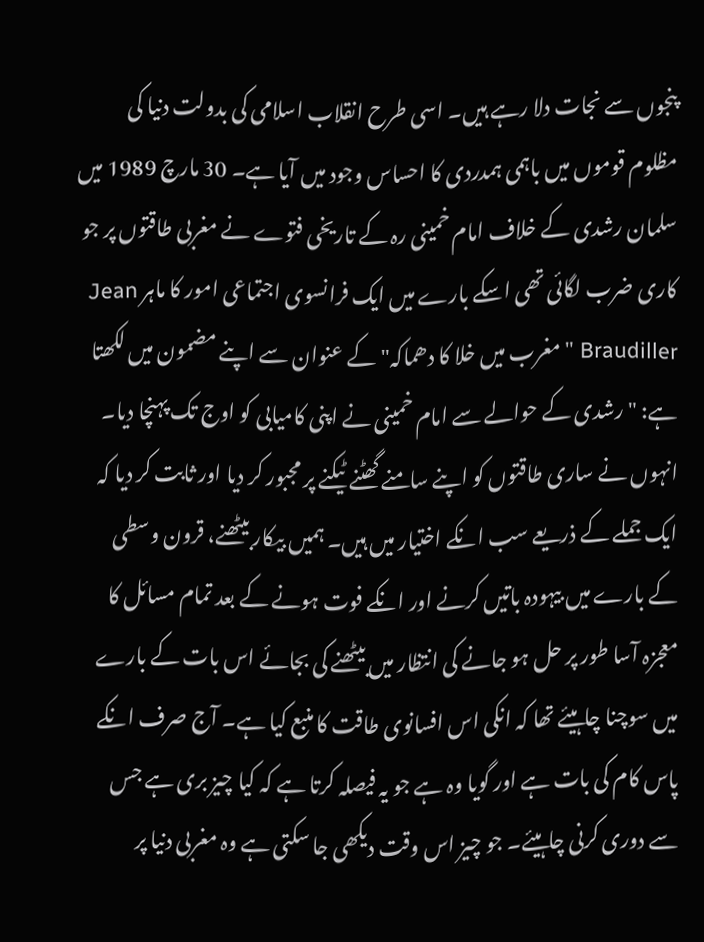پنجوں سے نجات دلا رہے ہیں۔ اسی طرح انقلاب اسلامی کی بدولت دنیا کی مظلوم قوموں میں باہمی ہمدردی کا احساس وجود میں آیا ہے۔ 30 مارچ 1989 میں سلمان رشدی کے خلاف امام خمینی رہ کے تاریخی فتوے نے مغربی طاقتوں پر جو کاری ضرب لگائی تھی اسکے بارے میں ایک فرانسوی اجتماعی امور کا ماہر Jean Braudiller "مغرب میں خلا کا دھماکہ" کے عنوان سے اپنے مضمون میں لکھتا ہے: "رشدی کے حوالے سے امام خمینی نے اپنی کامیابی کو اوج تک پہنچا دیا۔ انہوں نے ساری طاقتوں کو اپنے سامنے گھٹنے ٹیکنے پر مجبور کر دیا اور ثابت کر دیا کہ ایک جملے کے ذریعے سب انکے اختیار میں ہیں۔ ہمیں بیکار بیٹھنے، قرون وسطی کے بارے میں بیہودہ باتیں کرنے اور انکے فوت ہونے کے بعد تمام مسائل کا معجزہ آسا طور پر حل ہو جانے کی انتظار میں بیٹھنے کی بجائے اس بات کے بارے میں سوچنا چاہیئے تھا کہ انکی اس افسانوی طاقت کا منبع کیا ہے۔ آج صرف انکے پاس کام کی بات ہے اور گویا وہ ہے جو یہ فیصلہ کرتا ہے کہ کیا چیز بری ہے جس سے دوری کرنی چاہیئے۔ جو چیز اس وقت دیکھی جا سکتی ہے وہ مغربی دنیا پر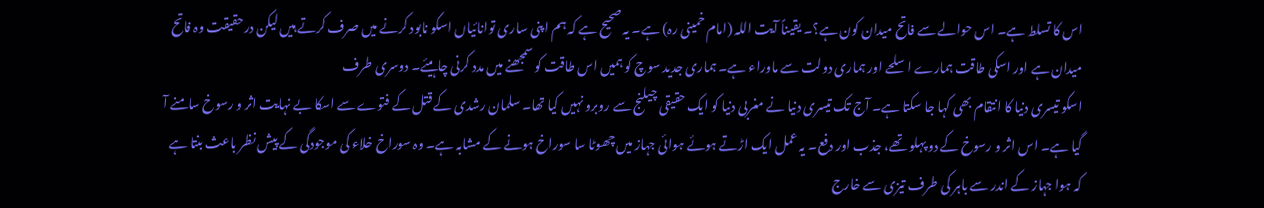اس کا تسلط ہے۔ اس حوالے سے فاتح میدان کون ہے؟۔ یقیناً آیت اللہ (امام خمینی رہ) ہے۔ یہ صحیح ہے کہ ہم اپنی ساری توانائیاں اسکو نابود کرنے میں صرف کرتے ہیں لیکن درحقیقت وہ فاتح میدان ہے اور اسکی طاقت ہمارے اسلحے اور ہماری دولت سے ماوراء ہے۔ ہماری جدید سوچ کو ہمیں اس طاقت کو سمجھنے میں مدد کرنی چاہیئے۔ دوسری طرف
اسکو تیسری دنیا کا انتقام بھی کہا جا سکتا ہے۔ آج تک تیسری دنیا نے مغربی دنیا کو ایک حقیقی چیلنج سے روبرو نہیں کیا تھا۔ سلمان رشدی کے قتل کے فتوے سے اسکا بے نہایت اثر و رسوخ سامنے آ گیا ہے۔ اس اثر و رسوخ کے دو پہلو تھے، جذب اور دفع۔ یہ عمل ایک اڑتے ہوئے ہوائی جہاز میں چھوٹا سا سوراخ ہونے کے مشابہ ہے۔ وہ سوراخ خلاء کی موجودگی کے پیش نظر باعث بنتا ہے کہ ہوا جہاز کے اندر سے باہر کی طرف تیزی سے خارج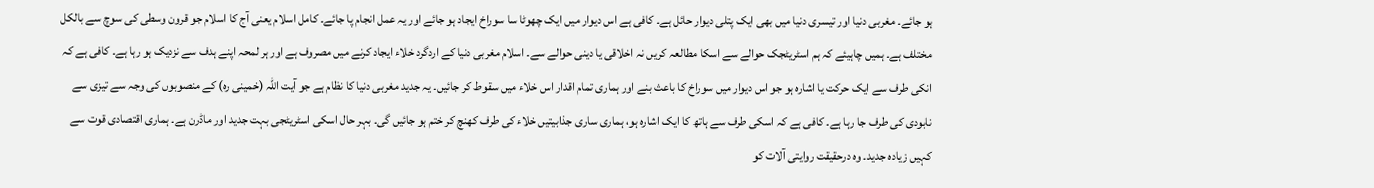ہو جائے۔ مغربی دنیا اور تیسری دنیا میں بھی ایک پتلی دیوار حائل ہے۔ کافی ہے اس دیوار میں ایک چھوٹا سا سوراخ ایجاد ہو جائے اور یہ عمل انجام پا جائے۔ کامل اسلام یعنی آج کا اسلام جو قرون وسطی کی سوچ سے بالکل مختلف ہے۔ ہمیں چاہیئے کہ ہم اسٹریٹجک حوالے سے اسکا مطالعہ کریں نہ اخلاقی یا دینی حوالے سے۔ اسلام مغربی دنیا کے اردگرد خلاء ایجاد کرنے میں مصروف ہے اور ہر لمحہ اپنے ہدف سے نزدیک ہو رہا ہے۔ کافی ہے کہ انکی طرف سے ایک حرکت یا اشارہ ہو جو اس دیوار میں سوراخ کا باعث بنے اور ہماری تمام اقدار اس خلاء میں سقوط کر جائیں۔ یہ جدید مغربی دنیا کا نظام ہے جو آیت اللہ (خمینی رہ) کے منصوبوں کی وجہ سے تیزی سے نابودی کی طرف جا رہا ہے۔ کافی ہے کہ اسکی طرف سے ہاتھ کا ایک اشارہ ہو، ہماری ساری جذابیتیں خلاء کی طرف کھنچ کر ختم ہو جائیں گی۔ بہر حال اسکی اسٹریٹجی بہت جدید اور ماڈرن ہے۔ ہماری اقتصادی قوت سے کہیں زیادہ جدید۔ وہ درحقیقت روایتی آلات کو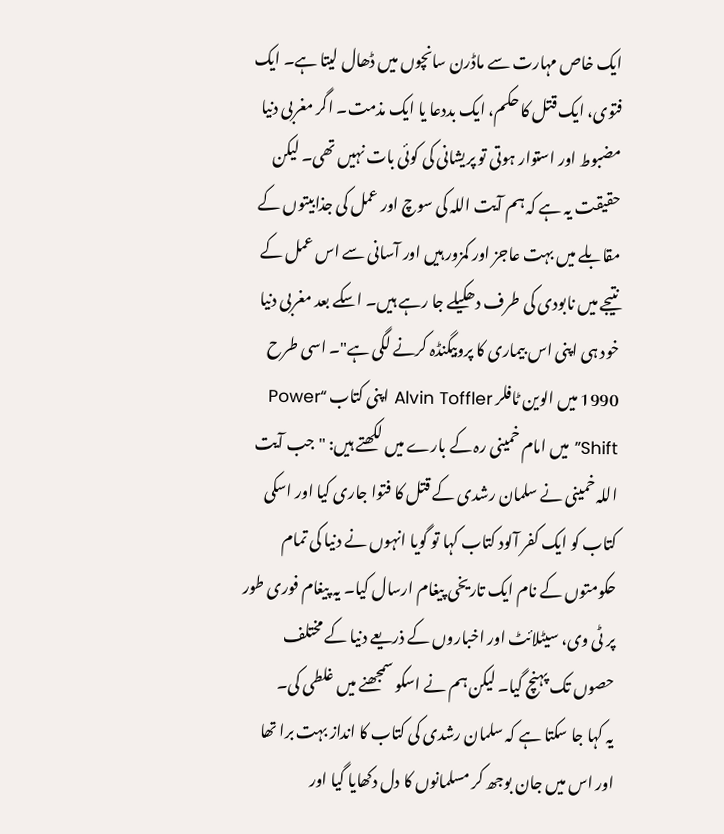ایک خاص مہارت سے ماڈرن سانچوں میں ڈھال لیتا ہے۔ ایک فتوی، ایک قتل کا حکم، ایک بددعا یا ایک مذمت۔ اگر مغربی دنیا مضبوط اور استوار ہوتی تو پریشانی کی کوئی بات نہیں تھی۔ لیکن حقیقت یہ ہے کہ ہم آیت اللہ کی سوچ اور عمل کی جذابیتوں کے مقابلے میں بہت عاجز اور کمزور ہیں اور آسانی سے اس عمل کے نتیجے میں نابودی کی طرف دھکیلے جا رہے ہیں۔ اسکے بعد مغربی دنیا خود ہی اپنی اس بیماری کا پروبیگنڈہ کرنے لگی ہے"۔ اسی طرح 1990 میں الوین ٹافلر Alvin Toffler اپنی کتاب “Power Shift” میں امام خمینی رہ کے بارے میں لکھتے ہیں: "جب آیت اللہ خمینی نے سلمان رشدی کے قتل کا فتوا جاری کیا اور اسکی کتاب کو ایک کفر آلود کتاب کہا تو گویا انہوں نے دنیا کی تمام حکومتوں کے نام ایک تاریخی پیغام ارسال کیا۔ یہ پیغام فوری طور پر ٹی وی، سیٹلائٹ اور اخباروں کے ذریعے دنیا کے مختلف حصوں تک پہنچ گیا۔ لیکن ہم نے اسکو سمجھنے میں غلطی کی۔
یہ کہا جا سکتا ہے کہ سلمان رشدی کی کتاب کا انداز بہت برا تھا اور اس میں جان بوجھ کر مسلمانوں کا دل دکھایا گیا اور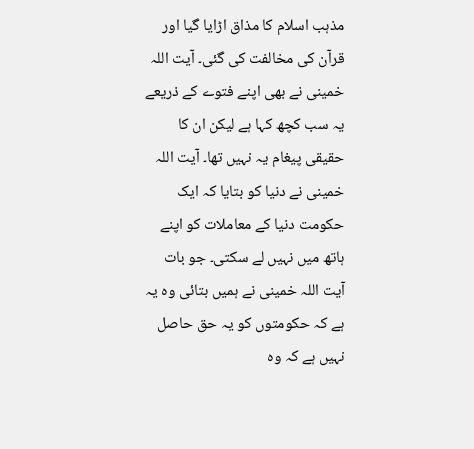مذہب اسلام کا مذاق اڑایا گیا اور قرآن کی مخالفت کی گئی۔ آیت اللہ خمینی نے بھی اپنے فتوے کے ذریعے یہ سب کچھ کہا ہے لیکن ان کا حقیقی پیغام یہ نہیں تھا۔ آیت اللہ خمینی نے دنیا کو بتایا کہ ایک حکومت دنیا کے معاملات کو اپنے ہاتھ میں نہیں لے سکتی۔ جو بات آیت اللہ خمینی نے ہمیں بتائی وہ یہ ہے کہ حکومتوں کو یہ حق حاصل نہیں ہے کہ وہ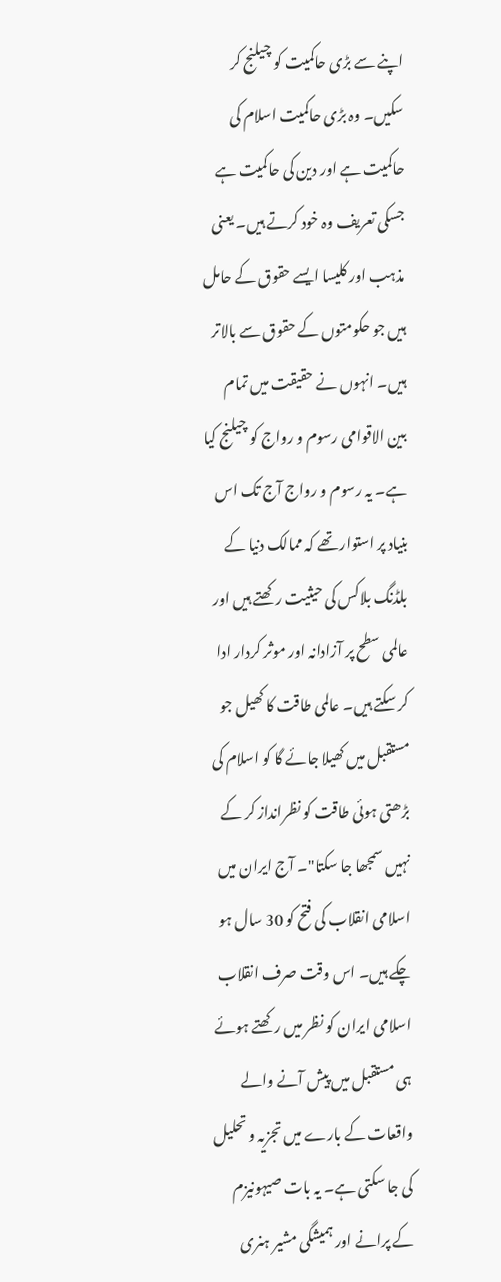اپنے سے بڑی حاکمیت کو چیلنج کر سکیں۔ وہ بڑی حاکمیت اسلام کی حاکمیت ہے اور دین کی حاکمیت ہے جسکی تعریف وہ خود کرتے ہیں۔ یعنی مذہب اور کلیسا ایسے حقوق کے حامل ہیں جو حکومتوں کے حقوق سے بالاتر ہیں۔ انہوں نے حقیقت میں تمام بین الاقوامی رسوم و رواج کو چیلنج کیا ہے۔ یہ رسوم و رواج آج تک اس بنیاد پر استوار تھے کہ ممالک دنیا کے بلڈنگ بلاکس کی حیثیت رکھتے ہیں اور عالمی سطح پر آزادانہ اور موثر کردار ادا کر سکتے ہیں۔ عالمی طاقت کا کھیل جو مستقبل میں کھیلا جائے گا کو اسلام کی بڑھتی ہوئی طاقت کو نظرانداز کر کے نہیں سمجھا جا سکتا"۔ آج ایران میں اسلامی انقلاب کی فتح کو 30 سال ہو چکے ہیں۔ اس وقت صرف انقلاب اسلامی ایران کو نظر میں رکھتے ہوئے ہی مستقبل میں پیش آنے والے واقعات کے بارے میں تجزیہ و تحلیل کی جا سکتی ہے۔ یہ بات صیہونیزم کے پرانے اور ہمیشگی مشیر ہنری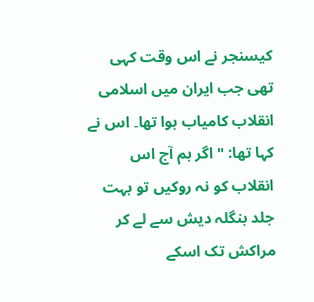کیسنجر نے اس وقت کہی تھی جب ایران میں اسلامی انقلاب کامیاب ہوا تھا۔ اس نے کہا تھا: "اگر ہم آج اس انقلاب کو نہ روکیں تو بہت جلد بنگلہ دیش سے لے کر مراکش تک اسکے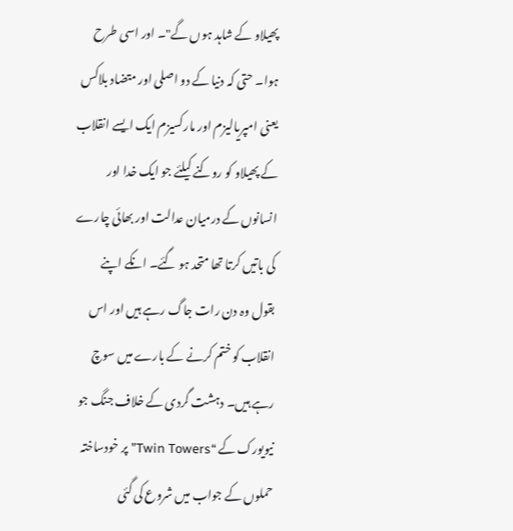پھیلاو کے شاہد ہوں گے"۔ اور اسی طرح ہوا۔ حتی کہ دنیا کے دو اصلی اور متضاد بلاکس یعنی امپریالیزم اور مارکسیزم ایک ایسے انقلاب کے پھیلاو کو روکنے کیلئے جو ایک خدا اور انسانوں کے درمیان عدالت اور بھائی چارے کی باتیں کرتا تھا متحد ہو گئے۔ انکے اپنے بقول وہ دن رات جاگ رہے ہیں اور اس انقلاب کو ختم کرنے کے بارے میں سوچ رہے ہیں۔ دہشت گردی کے خلاف جنگ جو نیویورک کے “Twin Towers” پر خودساختہ حملوں کے جواب میں شروع کی گئی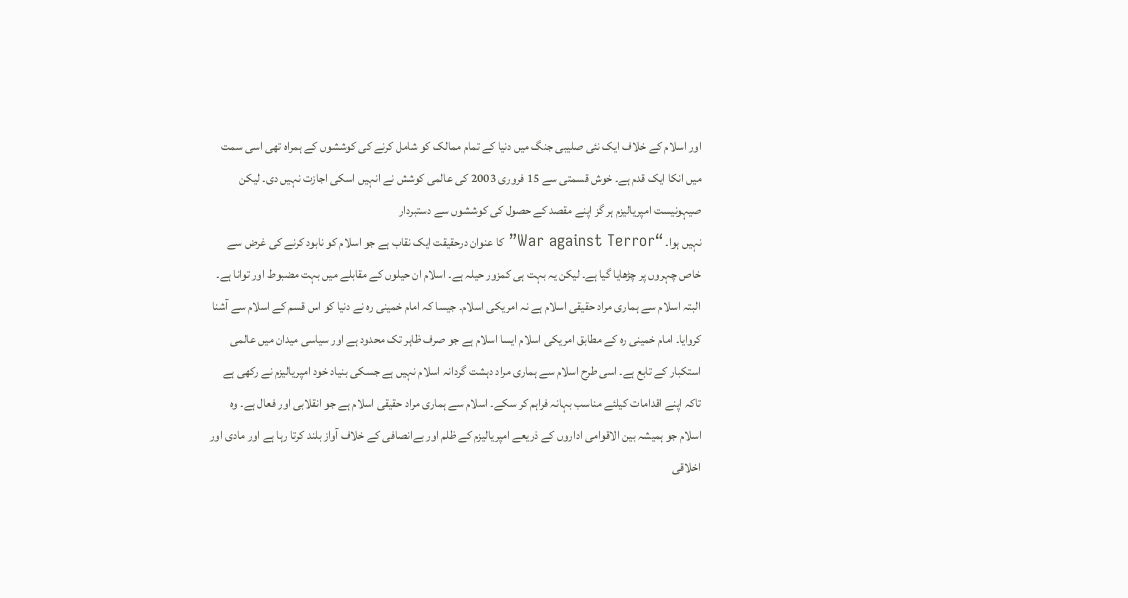اور اسلام کے خلاف ایک نئی صلیبی جنگ میں دنیا کے تمام ممالک کو شامل کرنے کی کوششوں کے ہمراہ تھی اسی سمت میں انکا ایک قدم ہے۔ خوش قسمتی سے 15 فروری 2003 کی عالمی کوشش نے انہیں اسکی اجازت نہیں دی۔ لیکن صیہونیست امپریالیزم ہر گز اپنے مقصد کے حصول کی کوششوں سے دستبردار
نہیں ہوا۔ “War against Terror” کا عنوان درحقیقت ایک نقاب ہے جو اسلام کو نابود کرنے کی غرض سے خاص چہروں پر چڑھایا گیا ہے۔ لیکن یہ بہت ہی کمزور حیلہ ہے۔ اسلام ان حیلوں کے مقابلے میں بہت مضبوط اور توانا ہے۔ البتہ اسلام سے ہماری مراد حقیقی اسلام ہے نہ امریکی اسلام۔ جیسا کہ امام خمینی رہ نے دنیا کو اس قسم کے اسلام سے آشنا کروایا۔ امام خمینی رہ کے مطابق امریکی اسلام ایسا اسلام ہے جو صرف ظاہر تک محدود ہے اور سیاسی میدان میں عالمی استکبار کے تابع ہے۔ اسی طرح اسلام سے ہماری مراد دہشت گردانہ اسلام نہیں ہے جسکی بنیاد خود امپریالیزم نے رکھی ہے تاکہ اپنے اقدامات کیلئے مناسب بہانہ فراہم کر سکے۔ اسلام سے ہماری مراد حقیقی اسلام ہے جو انقلابی اور فعال ہے۔ وہ اسلام جو ہمیشہ بین الاقوامی اداروں کے ذریعے امپریالیزم کے ظلم اور بےانصافی کے خلاف آواز بلند کرتا رہا ہے اور مادی اور اخلاقی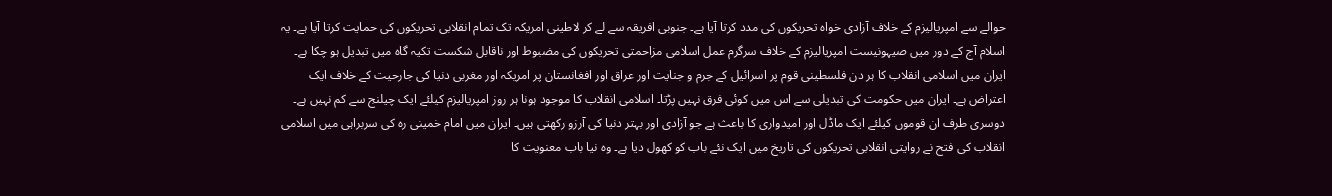حوالے سے امپریالیزم کے خلاف آزادی خواہ تحریکوں کی مدد کرتا آیا ہے۔ جنوبی افریقہ سے لے کر لاطینی امریکہ تک تمام انقلابی تحریکوں کی حمایت کرتا آیا ہے۔ یہ اسلام آج کے دور میں صیہونیست امپریالیزم کے خلاف سرگرم عمل اسلامی مزاحمتی تحریکوں کی مضبوط اور ناقابل شکست تکیہ گاہ میں تبدیل ہو چکا ہے۔ ایران میں اسلامی انقلاب کا ہر دن فلسطینی قوم پر اسرائیل کے جرم و جنایت اور عراق اور افغانستان پر امریکہ اور مغربی دنیا کی جارحیت کے خلاف ایک اعتراض ہے۔ ایران میں حکومت کی تبدیلی سے اس میں کوئی فرق نہیں پڑتا۔ اسلامی انقلاب کا موجود ہونا ہر روز امپریالیزم کیلئے ایک چیلنج سے کم نہیں ہے۔ دوسری طرف ان قوموں کیلئے ایک ماڈل اور امیدواری کا باعث ہے جو آزادی اور بہتر دنیا کی آرزو رکھتی ہیں۔ ایران میں امام خمینی رہ کی سربراہی میں اسلامی انقلاب کی فتح نے روایتی انقلابی تحریکوں کی تاریخ میں ایک نئے باب کو کھول دیا ہے۔ وہ نیا باب معنویت کا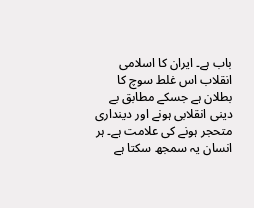باب ہے۔ ایران کا اسلامی انقلاب اس غلط سوچ کا بطلان ہے جسکے مطابق بے دینی انقلابی ہونے اور دینداری متحجر ہونے کی علامت ہے۔ ہر انسان یہ سمجھ سکتا ہے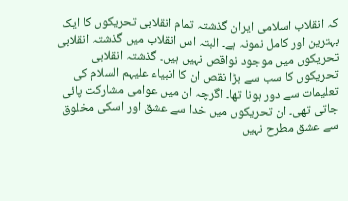کہ انقلاب اسلامی ایران گذشتہ تمام انقلابی تحریکوں کا ایک بہترین اور کامل نمونہ ہے۔ البتہ اس انقلاب میں گذشتہ انقلابی تحریکوں میں موجود نواقص نہیں ہیں۔ گذشتہ انقلابی تحریکوں کا سب سے بڑا نقص ان کا انبیاء علیہم السلام کی تعلیمات سے دور ہونا تھا۔ اگرچہ ان میں عوامی مشارکت پائی
جاتی تھی۔ ان تحریکوں میں خدا سے عشق اور اسکی مخلوق سے عشق مطرح نہیں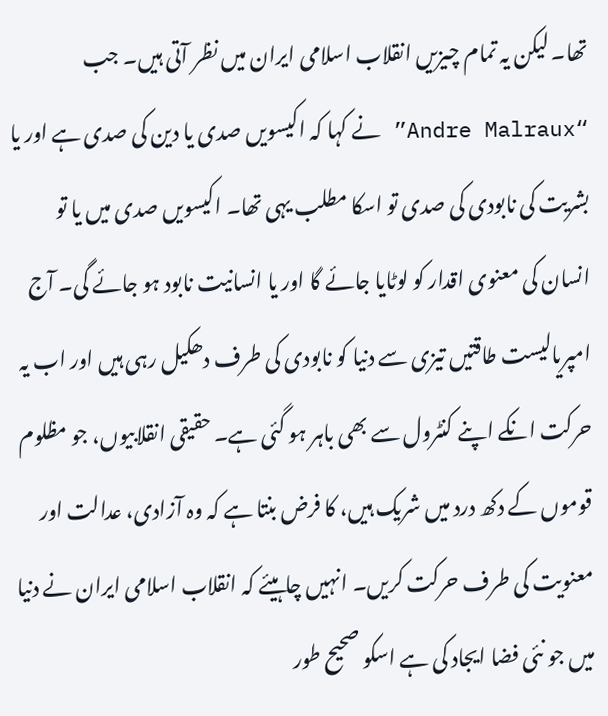تھا۔ لیکن یہ تمام چیزیں انقلاب اسلامی ایران میں نظر آتی ہیں۔ جب “Andre Malraux” نے کہا کہ اکیسویں صدی یا دین کی صدی ہے اور یا بشریت کی نابودی کی صدی تو اسکا مطلب یہی تھا۔ اکیسویں صدی میں یا تو انسان کی معنوی اقدار کو لوٹایا جائے گا اور یا انسانیت نابود ہو جائے گی۔ آج امپریالیست طاقتیں تیزی سے دنیا کو نابودی کی طرف دھکیل رہی ہیں اور اب یہ حرکت انکے اپنے کنٹرول سے بھی باہر ہو گئی ہے۔ حقیقی انقلابیوں، جو مظلوم قوموں کے دکھ درد میں شریک ہیں، کا فرض بنتا ہے کہ وہ آزادی، عدالت اور معنویت کی طرف حرکت کریں۔ انہیں چاہیئے کہ انقلاب اسلامی ایران نے دنیا میں جو نئی فضا ایجاد کی ہے اسکو صحیح طور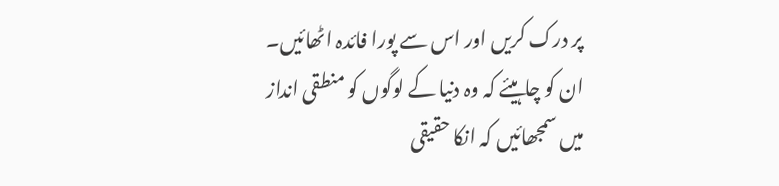پر درک کریں اور اس سے پورا فائدہ اٹھائیں۔ ان کو چاہیئے کہ وہ دنیا کے لوگوں کو منطقی انداز میں سمجھائیں کہ انکا حقیقی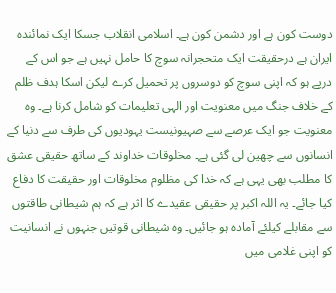دوست کون ہے اور دشمن کون ہے۔ اسلامی انقلاب جسکا ایک نمائندہ ایران ہے درحقیقت ایک متحجرانہ سوچ کا حامل نہیں ہے جو اس کے درپے ہو کہ اپنی سوچ کو دوسروں پر تحمیل کرے لیکن اسکا ہدف ظلم کے خلاف جنگ میں معنویت اور الہی تعلیمات کو شامل کرنا ہے۔ وہ معنویت جو ایک عرصے سے صہیونیست یہودیوں کی طرف سے دنیا کے انسانوں سے چھین لی گئی ہے۔ مخلوقات خداوند کے ساتھ حقیقی عشق کا مطلب بھی یہی ہے کہ خدا کی مظلوم مخلوقات اور حقیقت کا دفاع کیا جائے۔ یہ اللہ اکبر پر حقیقی عقیدے کا اثر ہے کہ ہم شیطانی طاقتوں سے مقابلے کیلئے آمادہ ہو جائیں۔ وہ شیطانی قوتیں جنہوں نے انسانیت کو اپنی غلامی میں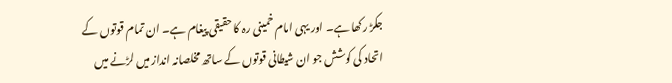جکڑ رکھا ہے۔ اور یہی امام خمینی رہ کا حقیقی پیغام ہے۔ ان تمام قوتوں کے اتحاد کی کوشش جو ان شیطانی قوتوں کے ساتھ مخلصانہ انداز میں لڑنے میں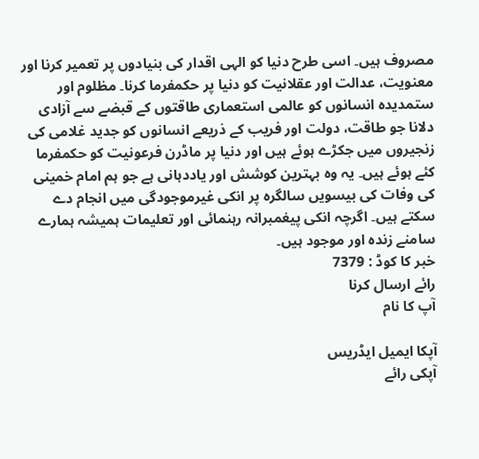مصروف ہیں۔ اسی طرح دنیا کو الہی اقدار کی بنیادوں پر تعمیر کرنا اور معنویت، عدالت اور عقلانیت کو دنیا پر حکمفرما کرنا۔ مظلوم اور ستمدیدہ انسانوں کو عالمی استعماری طاقتوں کے قبضے سے آزادی دلانا جو طاقت، دولت اور فریب کے ذریعے انسانوں کو جدید غلامی کی زنجیروں میں جکڑے ہوئے ہیں اور دنیا پر ماڈرن فرعونیت کو حکمفرما کئے ہوئے ہیں۔ یہ وہ بہترین کوشش اور یاددہانی ہے جو ہم امام خمینی کی وفات کی بیسویں سالگرہ پر انکی غیرموجودگی میں انجام دے سکتے ہیں۔ اگرچہ انکی پیغمبرانہ رہنمائی اور تعلیمات ہمیشہ ہمارے سامنے زندہ اور موجود ہیں۔
خبر کا کوڈ : 7379
رائے ارسال کرنا
آپ کا نام

آپکا ایمیل ایڈریس
آپکی رائے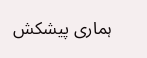ہماری پیشکش